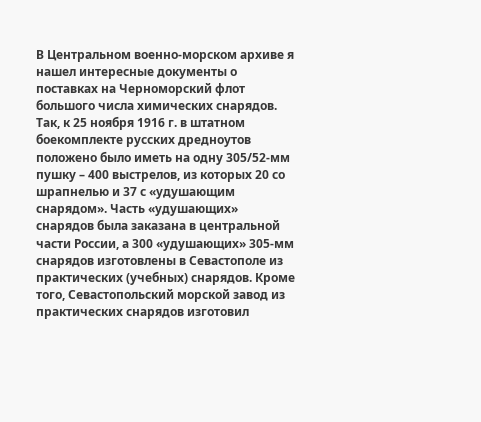В Центральном военно-морском архиве я нашел интересные документы о поставках на Черноморский флот большого числа химических снарядов. Так, к 25 ноября 1916 г. в штатном боекомплекте русских дредноутов положено было иметь на одну 305/52-мм пушку – 400 выстрелов, из которых 20 со шрапнелью и 37 с «удушающим снарядом». Часть «удушающих» снарядов была заказана в центральной части России, а 300 «удушающих» 305-мм снарядов изготовлены в Севастополе из практических (учебных) снарядов. Кроме того, Севастопольский морской завод из практических снарядов изготовил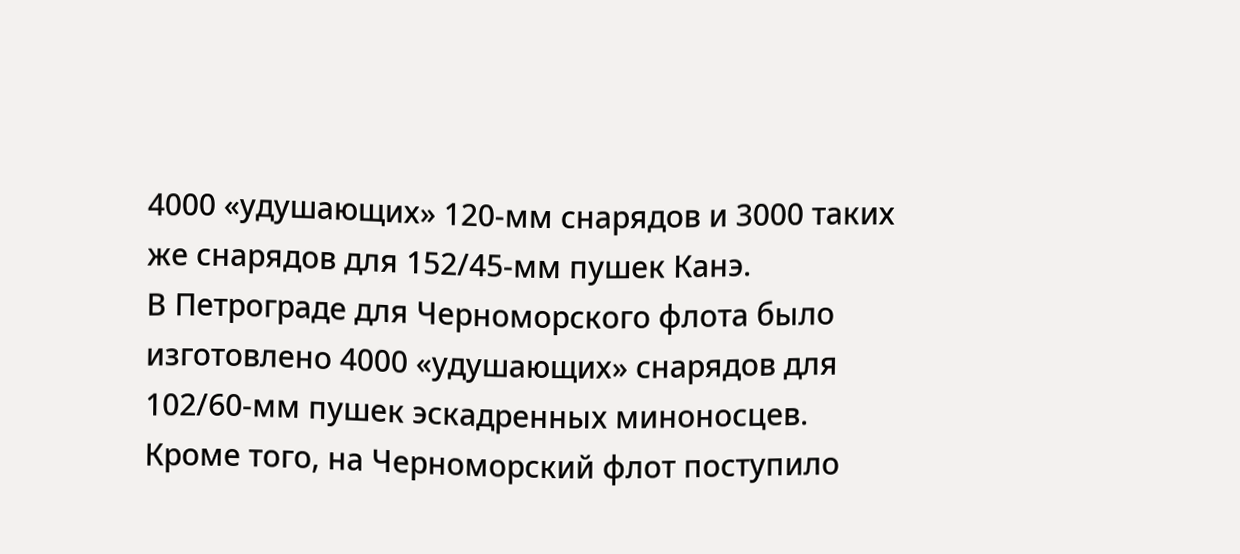4000 «удушающих» 120-мм снарядов и 3000 таких же снарядов для 152/45-мм пушек Канэ.
В Петрограде для Черноморского флота было изготовлено 4000 «удушающих» снарядов для 102/60-мм пушек эскадренных миноносцев. Кроме того, на Черноморский флот поступило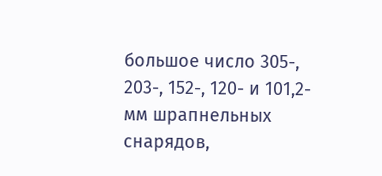большое число 305-, 203-, 152-, 120- и 101,2-мм шрапнельных снарядов,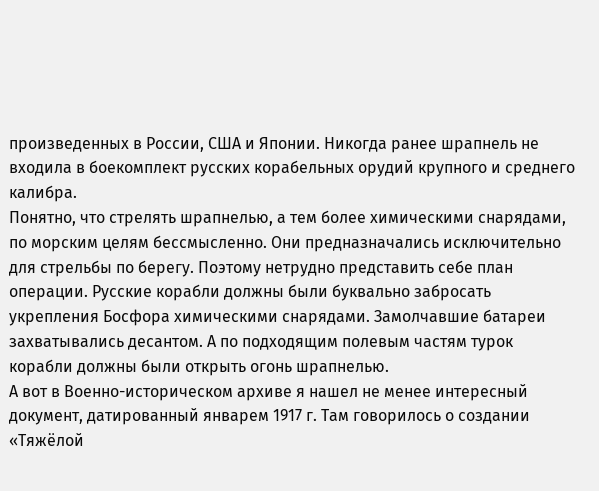произведенных в России, США и Японии. Никогда ранее шрапнель не входила в боекомплект русских корабельных орудий крупного и среднего калибра.
Понятно, что стрелять шрапнелью, а тем более химическими снарядами, по морским целям бессмысленно. Они предназначались исключительно для стрельбы по берегу. Поэтому нетрудно представить себе план операции. Русские корабли должны были буквально забросать укрепления Босфора химическими снарядами. Замолчавшие батареи захватывались десантом. А по подходящим полевым частям турок корабли должны были открыть огонь шрапнелью.
А вот в Военно-историческом архиве я нашел не менее интересный документ, датированный январем 1917 г. Там говорилось о создании «Тяжёлой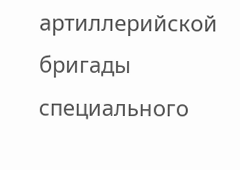артиллерийской бригады специального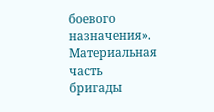боевого назначения». Материальная часть бригады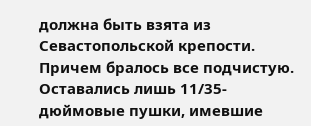должна быть взята из Севастопольской крепости. Причем бралось все подчистую. Оставались лишь 11/35-дюймовые пушки, имевшие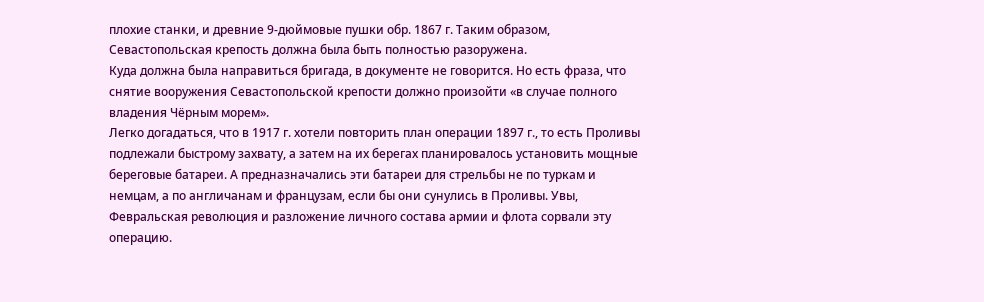плохие станки, и древние 9-дюймовые пушки обр. 1867 г. Таким образом, Севастопольская крепость должна была быть полностью разоружена.
Куда должна была направиться бригада, в документе не говорится. Но есть фраза, что снятие вооружения Севастопольской крепости должно произойти «в случае полного владения Чёрным морем».
Легко догадаться, что в 1917 г. хотели повторить план операции 1897 г., то есть Проливы подлежали быстрому захвату, а затем на их берегах планировалось установить мощные береговые батареи. А предназначались эти батареи для стрельбы не по туркам и немцам, а по англичанам и французам, если бы они сунулись в Проливы. Увы, Февральская революция и разложение личного состава армии и флота сорвали эту операцию.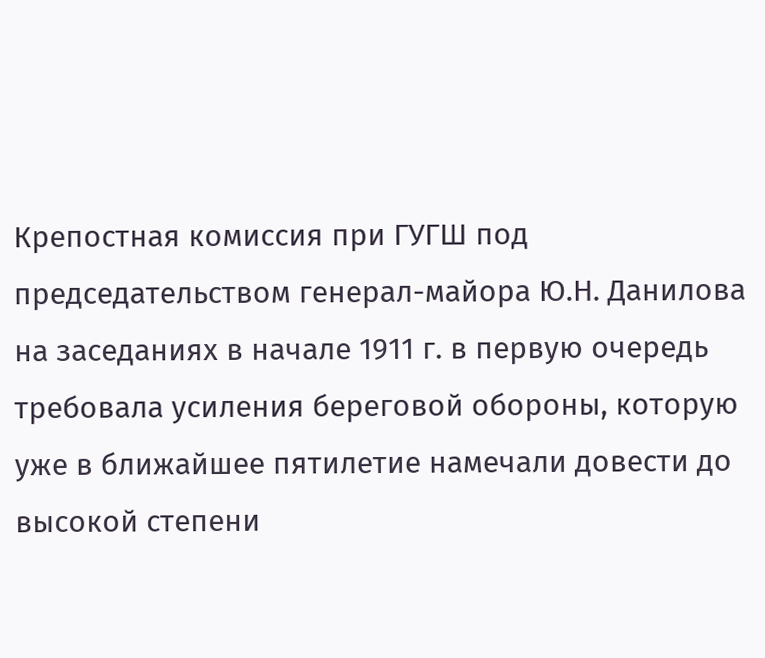Крепостная комиссия при ГУГШ под председательством генерал-майора Ю.Н. Данилова на заседаниях в начале 1911 г. в первую очередь требовала усиления береговой обороны, которую уже в ближайшее пятилетие намечали довести до высокой степени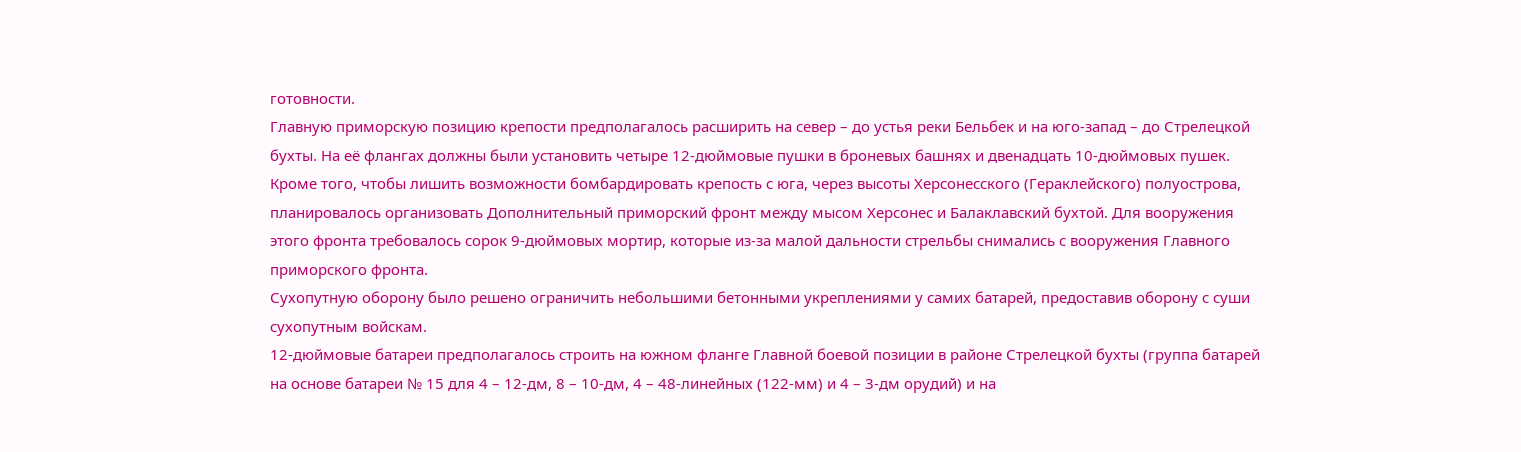готовности.
Главную приморскую позицию крепости предполагалось расширить на север – до устья реки Бельбек и на юго-запад – до Стрелецкой бухты. На её флангах должны были установить четыре 12-дюймовые пушки в броневых башнях и двенадцать 10-дюймовых пушек. Кроме того, чтобы лишить возможности бомбардировать крепость с юга, через высоты Херсонесского (Гераклейского) полуострова, планировалось организовать Дополнительный приморский фронт между мысом Херсонес и Балаклавский бухтой. Для вооружения этого фронта требовалось сорок 9-дюймовых мортир, которые из-за малой дальности стрельбы снимались с вооружения Главного приморского фронта.
Сухопутную оборону было решено ограничить небольшими бетонными укреплениями у самих батарей, предоставив оборону с суши сухопутным войскам.
12-дюймовые батареи предполагалось строить на южном фланге Главной боевой позиции в районе Стрелецкой бухты (группа батарей на основе батареи № 15 для 4 – 12-дм, 8 – 10-дм, 4 – 48-линейных (122-мм) и 4 – 3-дм орудий) и на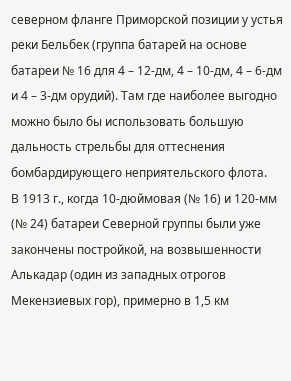северном фланге Приморской позиции у устья реки Бельбек (группа батарей на основе батареи № 16 для 4 – 12-дм, 4 – 10-дм, 4 – 6-дм и 4 – 3-дм орудий). Там где наиболее выгодно можно было бы использовать большую дальность стрельбы для оттеснения бомбардирующего неприятельского флота.
В 1913 г., когда 10-дюймовая (№ 16) и 120-мм (№ 24) батареи Северной группы были уже закончены постройкой, на возвышенности Алькадар (один из западных отрогов Мекензиевых гор), примерно в 1,5 км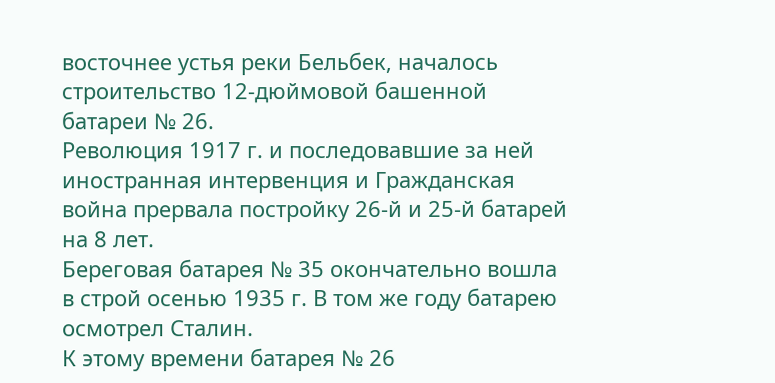восточнее устья реки Бельбек, началось строительство 12-дюймовой башенной батареи № 26.
Революция 1917 г. и последовавшие за ней иностранная интервенция и Гражданская война прервала постройку 26-й и 25-й батарей на 8 лет.
Береговая батарея № 35 окончательно вошла в строй осенью 1935 г. В том же году батарею осмотрел Сталин.
К этому времени батарея № 26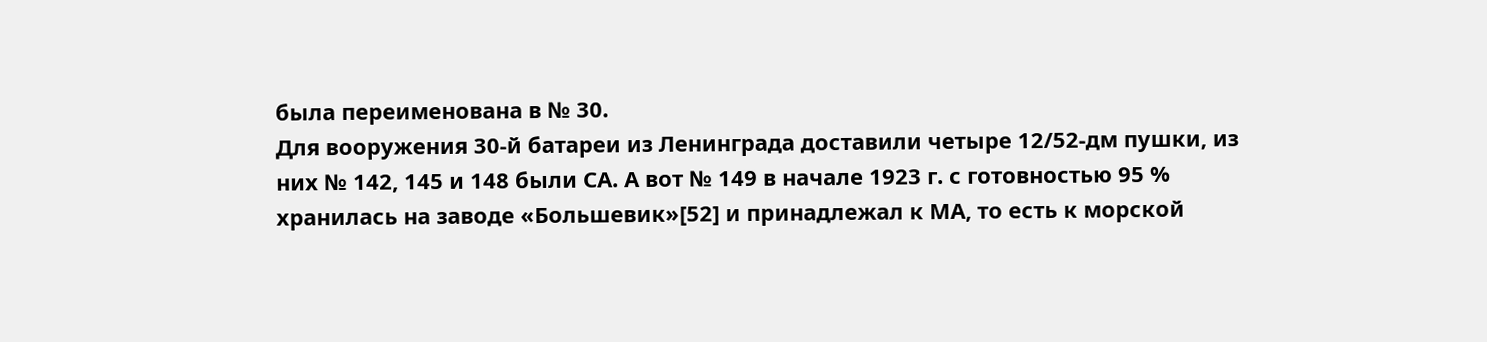была переименована в № 30.
Для вооружения 30-й батареи из Ленинграда доставили четыре 12/52-дм пушки, из них № 142, 145 и 148 были СА. А вот № 149 в начале 1923 г. с готовностью 95 % хранилась на заводе «Большевик»[52] и принадлежал к МА, то есть к морской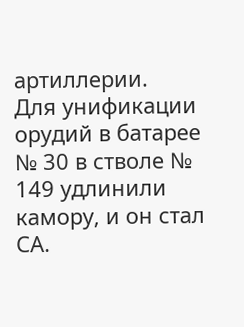артиллерии.
Для унификации орудий в батарее № 30 в стволе № 149 удлинили камору, и он стал СА.